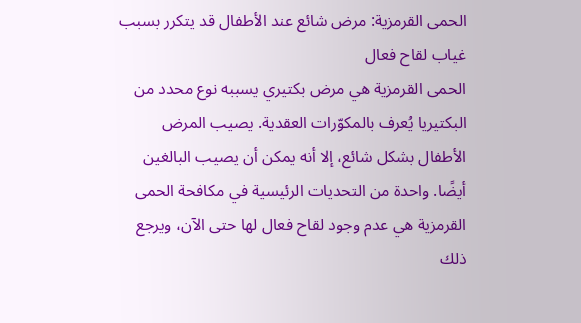الحمى القرمزية: مرض شائع عند الأطفال قد يتكرر بسبب غياب لقاح فعال
الحمى القرمزية هي مرض بكتيري يسببه نوع محدد من البكتيريا يُعرف بالمكوّرات العقدية. يصيب المرض الأطفال بشكل شائع، إلا أنه يمكن أن يصيب البالغين أيضًا. واحدة من التحديات الرئيسية في مكافحة الحمى القرمزية هي عدم وجود لقاح فعال لها حتى الآن، ويرجع ذلك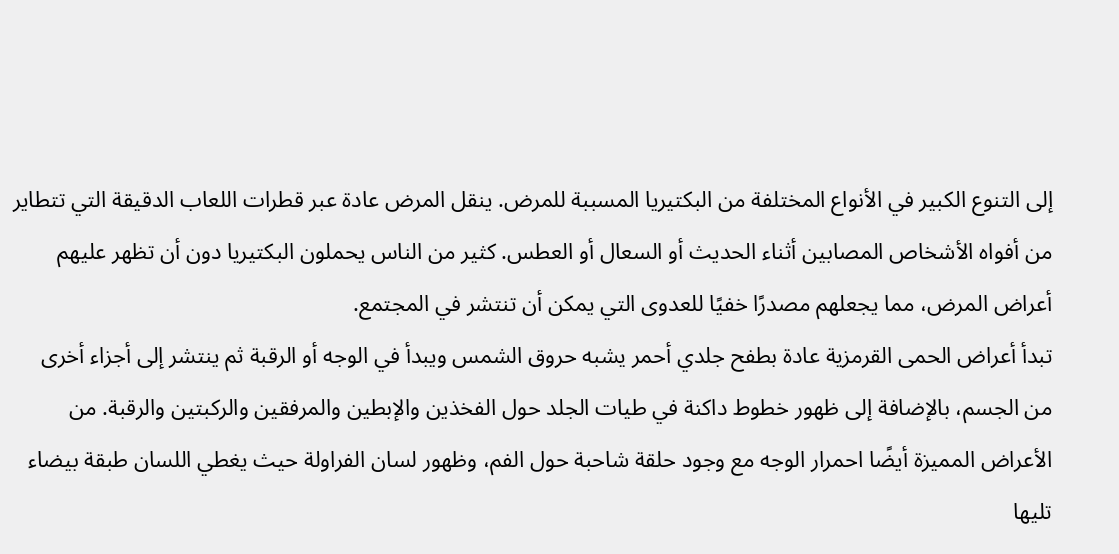إلى التنوع الكبير في الأنواع المختلفة من البكتيريا المسببة للمرض. ينقل المرض عادة عبر قطرات اللعاب الدقيقة التي تتطاير من أفواه الأشخاص المصابين أثناء الحديث أو السعال أو العطس. كثير من الناس يحملون البكتيريا دون أن تظهر عليهم أعراض المرض، مما يجعلهم مصدرًا خفيًا للعدوى التي يمكن أن تنتشر في المجتمع.
تبدأ أعراض الحمى القرمزية عادة بطفح جلدي أحمر يشبه حروق الشمس ويبدأ في الوجه أو الرقبة ثم ينتشر إلى أجزاء أخرى من الجسم، بالإضافة إلى ظهور خطوط داكنة في طيات الجلد حول الفخذين والإبطين والمرفقين والركبتين والرقبة. من الأعراض المميزة أيضًا احمرار الوجه مع وجود حلقة شاحبة حول الفم، وظهور لسان الفراولة حيث يغطي اللسان طبقة بيضاء تليها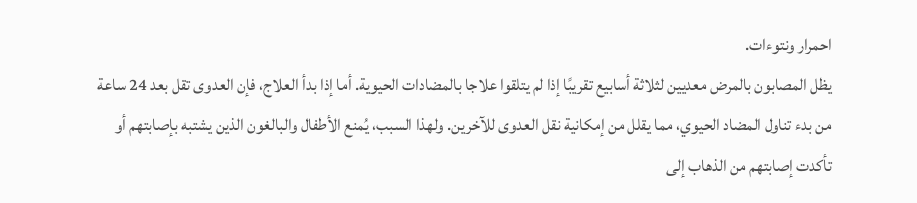احمرار ونتوءات.
يظل المصابون بالمرض معديين لثلاثة أسابيع تقريبًا إذا لم يتلقوا علاجا بالمضادات الحيوية. أما إذا بدأ العلاج، فإن العدوى تقل بعد 24 ساعة من بدء تناول المضاد الحيوي، مما يقلل من إمكانية نقل العدوى للآخرين. ولهذا السبب، يُمنع الأطفال والبالغون الذين يشتبه بإصابتهم أو تأكدت إصابتهم من الذهاب إلى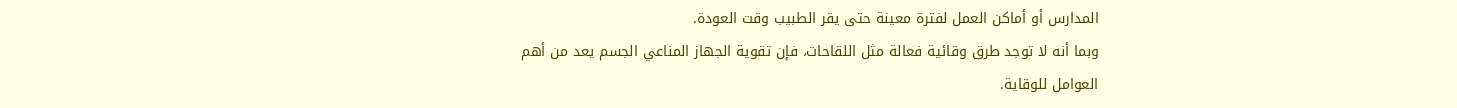المدارس أو أماكن العمل لفترة معينة حتى يقر الطبيب وقت العودة.
وبما أنه لا توجد طرق وقائية فعالة مثل اللقاحات، فإن تقوية الجهاز المناعي الجسم يعد من أهم العوامل للوقاية.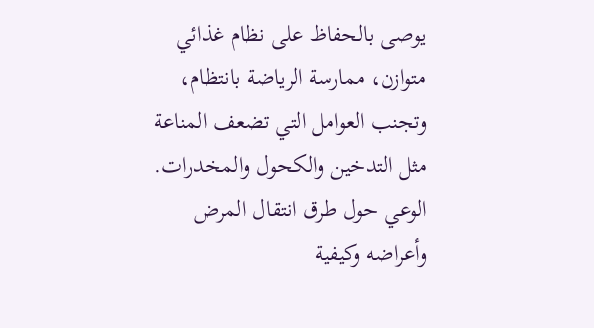يوصى بالحفاظ على نظام غذائي متوازن، ممارسة الرياضة بانتظام، وتجنب العوامل التي تضعف المناعة مثل التدخين والكحول والمخدرات. الوعي حول طرق انتقال المرض وأعراضه وكيفية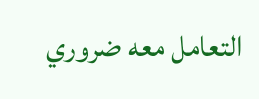التعامل معه ضروري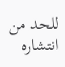للحد من انتشاره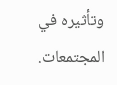وتأثيره في المجتمعات.